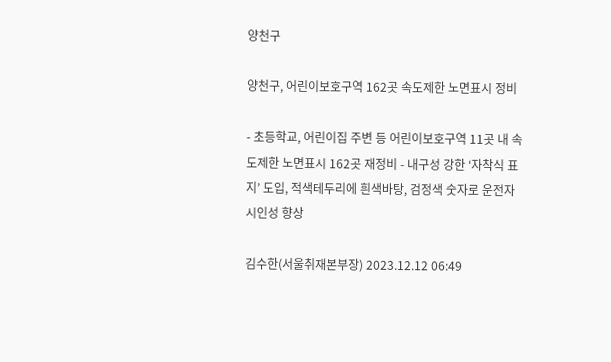양천구

양천구, 어린이보호구역 162곳 속도제한 노면표시 정비

- 초등학교, 어린이집 주변 등 어린이보호구역 11곳 내 속도제한 노면표시 162곳 재정비 - 내구성 강한 ‘자착식 표지’ 도입, 적색테두리에 흰색바탕, 검정색 숫자로 운전자 시인성 향상

김수한(서울취재본부장) 2023.12.12 06:49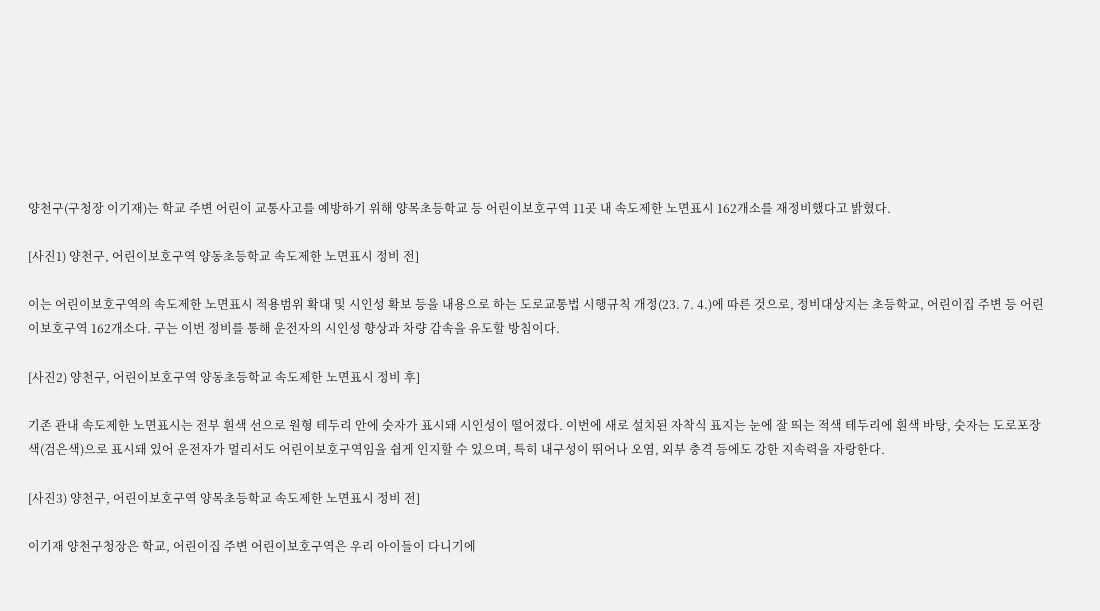양천구(구청장 이기재)는 학교 주변 어린이 교통사고를 예방하기 위해 양목초등학교 등 어린이보호구역 11곳 내 속도제한 노면표시 162개소를 재정비했다고 밝혔다.

[사진1) 양천구, 어린이보호구역 양동초등학교 속도제한 노면표시 정비 전]

이는 어린이보호구역의 속도제한 노면표시 적용범위 확대 및 시인성 확보 등을 내용으로 하는 도로교통법 시행규칙 개정(23. 7. 4.)에 따른 것으로, 정비대상지는 초등학교, 어린이집 주변 등 어린이보호구역 162개소다. 구는 이번 정비를 통해 운전자의 시인성 향상과 차량 감속을 유도할 방침이다.

[사진2) 양천구, 어린이보호구역 양동초등학교 속도제한 노면표시 정비 후]

기존 관내 속도제한 노면표시는 전부 흰색 선으로 원형 테두리 안에 숫자가 표시돼 시인성이 떨어졌다. 이번에 새로 설치된 자착식 표지는 눈에 잘 띄는 적색 테두리에 흰색 바탕, 숫자는 도로포장색(검은색)으로 표시돼 있어 운전자가 멀리서도 어린이보호구역임을 쉽게 인지할 수 있으며, 특히 내구성이 뛰어나 오염, 외부 충격 등에도 강한 지속력을 자랑한다.

[사진3) 양천구, 어린이보호구역 양목초등학교 속도제한 노면표시 정비 전]

이기재 양천구청장은 학교, 어린이집 주변 어린이보호구역은 우리 아이들이 다니기에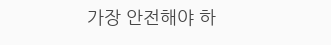가장 안전해야 하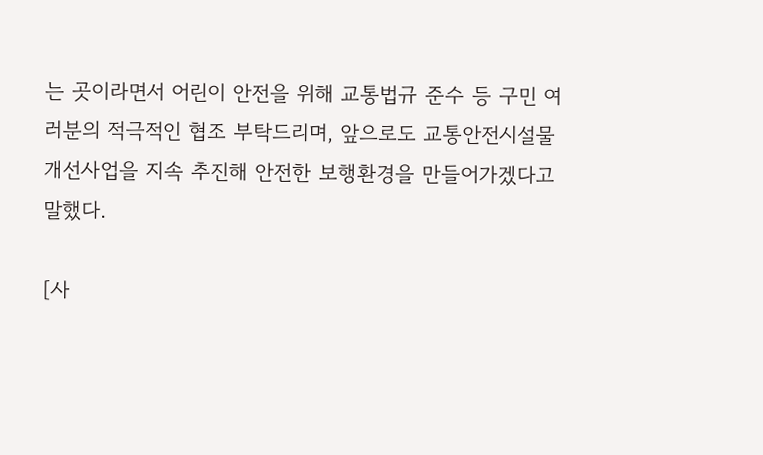는 곳이라면서 어린이 안전을 위해 교통법규 준수 등 구민 여러분의 적극적인 협조 부탁드리며, 앞으로도 교통안전시설물 개선사업을 지속 추진해 안전한 보행환경을 만들어가겠다고 말했다.

[사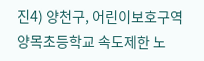진4) 양천구, 어린이보호구역 양목초등학교 속도제한 노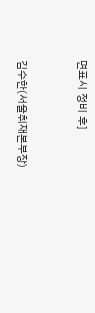면표시 정비 후]




김수한(서울취재본부장)